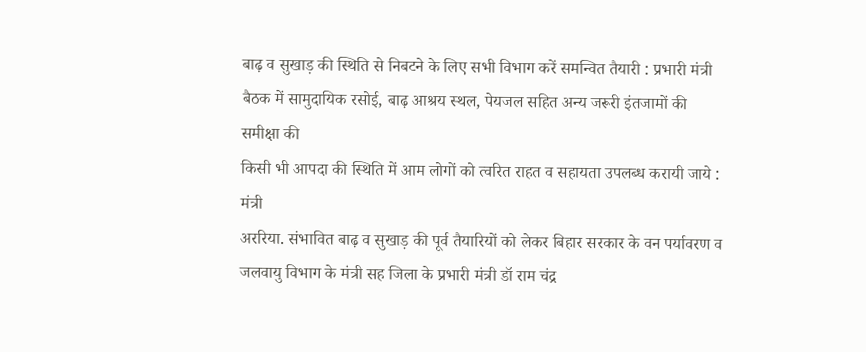बाढ़ व सुखाड़ की स्थिति से निबटने के लिए सभी विभाग करें समन्वित तैयारी : प्रभारी मंत्री
बैठक में सामुदायिक रसोई, बाढ़ आश्रय स्थल, पेयजल सहित अन्य जरूरी इंतजामों की समीक्षा की
किसी भी आपदा की स्थिति में आम लोगों को त्वरित राहत व सहायता उपलब्ध करायी जाये : मंत्री
अररिया. संभावित बाढ़ व सुखाड़ की पूर्व तैयारियों को लेकर बिहार सरकार के वन पर्यावरण व जलवायु विभाग के मंत्री सह जिला के प्रभारी मंत्री डॉ राम चंद्र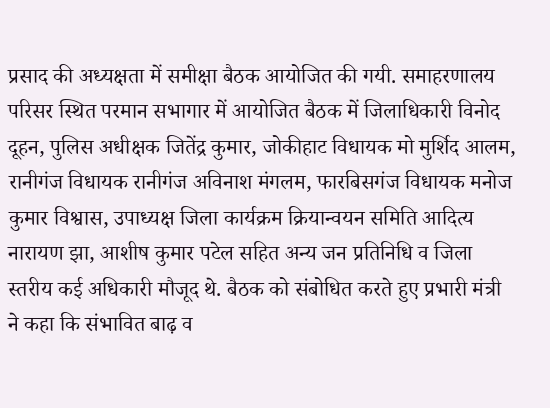प्रसाद की अध्यक्षता में समीक्षा बैठक आयोजित की गयी. समाहरणालय परिसर स्थित परमान सभागार में आयोजित बैठक में जिलाधिकारी विनोद दूहन, पुलिस अधीक्षक जितेंद्र कुमार, जोकीहाट विधायक मो मुर्शिद आलम, रानीगंज विधायक रानीगंज अविनाश मंगलम, फारबिसगंज विधायक मनोज कुमार विश्वास, उपाध्यक्ष जिला कार्यक्रम क्रियान्वयन समिति आदित्य नारायण झा, आशीष कुमार पटेल सहित अन्य जन प्रतिनिधि व जिला स्तरीय कई अधिकारी मौजूद थे. बैठक को संबोधित करते हुए प्रभारी मंत्री ने कहा कि संभावित बाढ़ व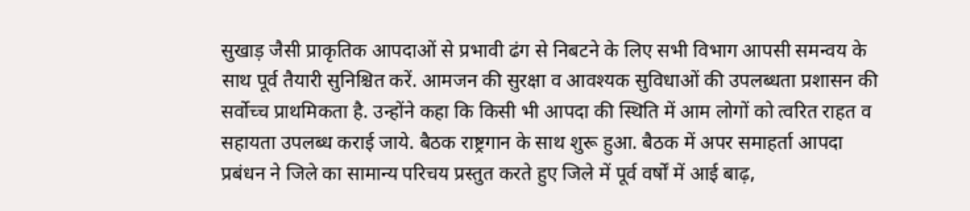सुखाड़ जैसी प्राकृतिक आपदाओं से प्रभावी ढंग से निबटने के लिए सभी विभाग आपसी समन्वय के साथ पूर्व तैयारी सुनिश्चित करें. आमजन की सुरक्षा व आवश्यक सुविधाओं की उपलब्धता प्रशासन की सर्वोच्च प्राथमिकता है. उन्होंने कहा कि किसी भी आपदा की स्थिति में आम लोगों को त्वरित राहत व सहायता उपलब्ध कराई जाये. बैठक राष्ट्रगान के साथ शुरू हुआ. बैठक में अपर समाहर्ता आपदा प्रबंधन ने जिले का सामान्य परिचय प्रस्तुत करते हुए जिले में पूर्व वर्षों में आई बाढ़,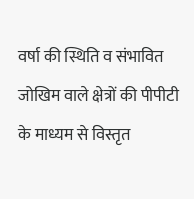वर्षा की स्थिति व संभावित जोखिम वाले क्षेत्रों की पीपीटी के माध्यम से विस्तृत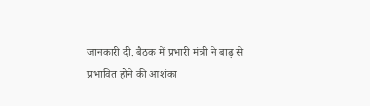जानकारी दी. बैठक में प्रभारी मंत्री ने बाढ़ से प्रभावित होने की आशंका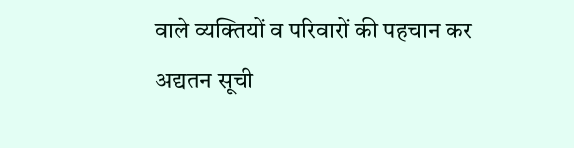वाले व्यक्तियों व परिवारों की पहचान कर अद्यतन सूची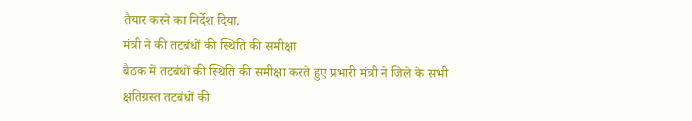तैयार करने का निर्देश दिया.
मंत्री ने की तटबंधों की स्थिति की समीक्षा
बैठक में तटबंधों की स्थिति की समीक्षा करते हुए प्रभारी मंत्री ने जिले के सभी क्षतिग्रस्त तटबंधों की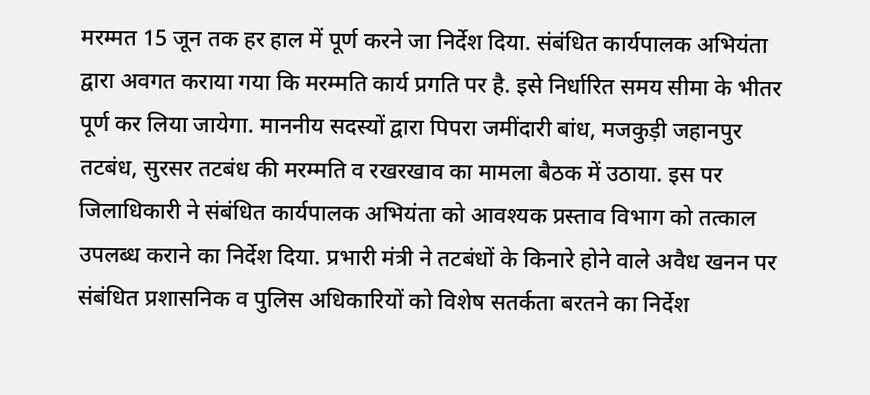मरम्मत 15 जून तक हर हाल में पूर्ण करने जा निर्देश दिया. संबंधित कार्यपालक अभियंता द्वारा अवगत कराया गया कि मरम्मति कार्य प्रगति पर है. इसे निर्धारित समय सीमा के भीतर पूर्ण कर लिया जायेगा. माननीय सदस्यों द्वारा पिपरा जमींदारी बांध, मजकुड़ी जहानपुर तटबंध, सुरसर तटबंध की मरम्मति व रखरखाव का मामला बैठक में उठाया. इस पर जिलाधिकारी ने संबंधित कार्यपालक अभियंता को आवश्यक प्रस्ताव विभाग को तत्काल उपलब्ध कराने का निर्देश दिया. प्रभारी मंत्री ने तटबंधों के किनारे होने वाले अवैध खनन पर संबंधित प्रशासनिक व पुलिस अधिकारियों को विशेष सतर्कता बरतने का निर्देश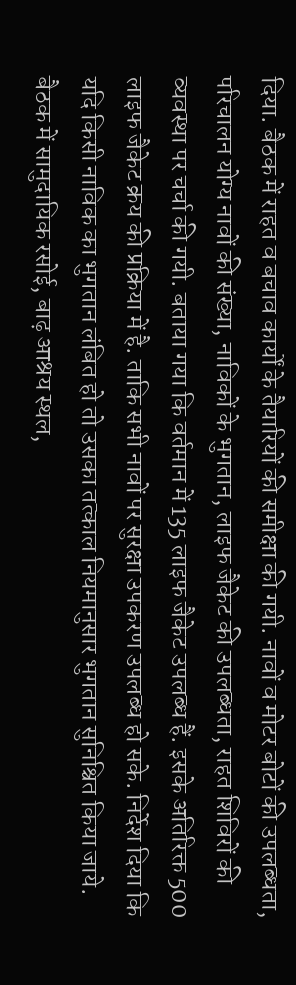दिया. बैठक में राहत व बचाव कार्यों के तैयारियों की समीक्षा की गयी. नावों व मोटर बोटों की उपलब्धता, परिचालन योग्य नावों की संख्या, नाविकों के भुगतान, लाइफ जैकेट की उपलब्धता, राहत शिविरों की व्यवस्था पर चर्चा की गयी. बताया गया कि वर्तमान में 135 लाइफ जैकेट उपलब्ध हैं. इसके अतिरिक्त 500 लाइफ जैकेट क्रय की प्रक्रिया में है. ताकि सभी नावों पर सुरक्षा उपकरण उपलब्ध हो सके. निर्देश दिया कि यदि किसी नाविक का भुगतान लंबित हो तो उसका तत्काल नियमानुसार भुगतान सुनिश्चित किया जाये. बैठक में सामुदायिक रसोई, बाढ़ आश्रय स्थल,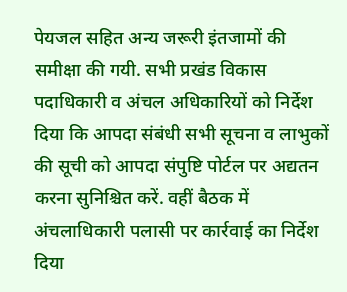पेयजल सहित अन्य जरूरी इंतजामों की समीक्षा की गयी. सभी प्रखंड विकास पदाधिकारी व अंचल अधिकारियों को निर्देश दिया कि आपदा संबंधी सभी सूचना व लाभुकों की सूची को आपदा संपुष्टि पोर्टल पर अद्यतन करना सुनिश्चित करें. वहीं बैठक में अंचलाधिकारी पलासी पर कार्रवाई का निर्देश दिया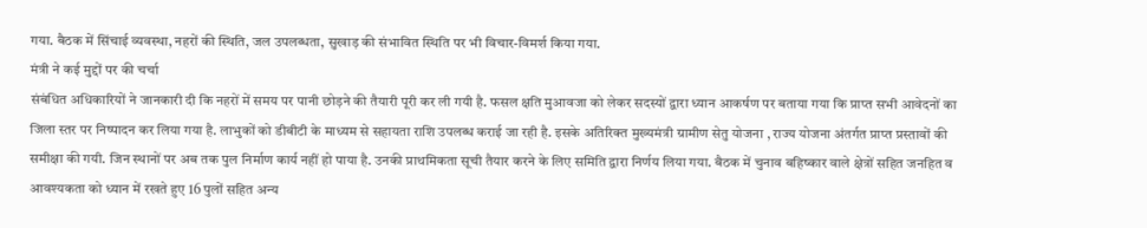गया. बैठक में सिंचाई व्यवस्था, नहरों की स्थिति, जल उपलब्धता, सुखाड़ की संभावित स्थिति पर भी विचार-विमर्श किया गया.
मंत्री ने कई मुद्दों पर की चर्चा
संबंधित अधिकारियों ने जानकारी दी कि नहरों में समय पर पानी छोड़ने की तैयारी पूरी कर ली गयी है. फसल क्षति मुआवजा को लेकर सदस्यों द्वारा ध्यान आकर्षण पर बताया गया कि प्राप्त सभी आवेदनों का जिला स्तर पर निष्पादन कर लिया गया है. लाभुकों को डीबीटी के माध्यम से सहायता राशि उपलब्ध कराई जा रही है. इसके अतिरिक्त मुख्यमंत्री ग्रामीण सेतु योजना , राज्य योजना अंतर्गत प्राप्त प्रस्तावों की समीक्षा की गयी. जिन स्थानों पर अब तक पुल निर्माण कार्य नहीं हो पाया है. उनकी प्राथमिकता सूची तैयार करने के लिए समिति द्वारा निर्णय लिया गया. बैठक में चुनाव बहिष्कार वाले क्षेत्रों सहित जनहित व आवश्यकता को ध्यान में रखते हुए 16 पुलों सहित अन्य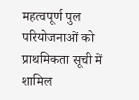महत्वपूर्ण पुल परियोजनाओं को प्राथमिकता सूची में शामिल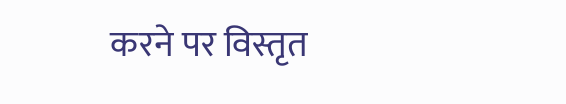करने पर विस्तृत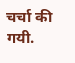चर्चा की गयी.